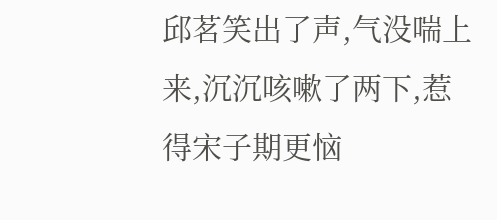邱茗笑出了声,气没喘上来,沉沉咳嗽了两下,惹得宋子期更恼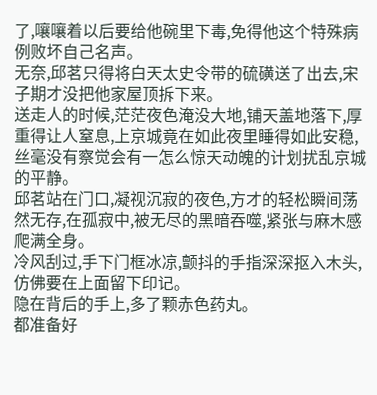了,嚷嚷着以后要给他碗里下毒,免得他这个特殊病例败坏自己名声。
无奈,邱茗只得将白天太史令带的硫磺送了出去,宋子期才没把他家屋顶拆下来。
送走人的时候,茫茫夜色淹没大地,铺天盖地落下,厚重得让人窒息,上京城竟在如此夜里睡得如此安稳,丝毫没有察觉会有一怎么惊天动魄的计划扰乱京城的平静。
邱茗站在门口,凝视沉寂的夜色,方才的轻松瞬间荡然无存,在孤寂中,被无尽的黑暗吞噬,紧张与麻木感爬满全身。
冷风刮过,手下门框冰凉,颤抖的手指深深抠入木头,仿佛要在上面留下印记。
隐在背后的手上,多了颗赤色药丸。
都准备好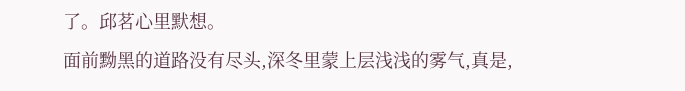了。邱茗心里默想。
面前黝黑的道路没有尽头,深冬里蒙上层浅浅的雾气,真是,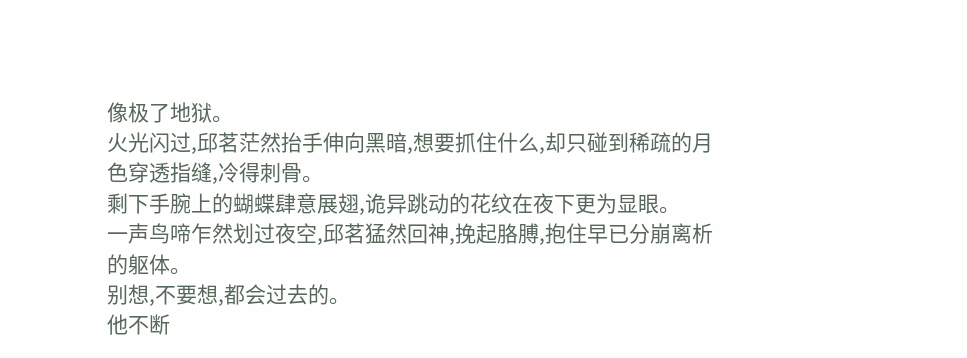像极了地狱。
火光闪过,邱茗茫然抬手伸向黑暗,想要抓住什么,却只碰到稀疏的月色穿透指缝,冷得刺骨。
剩下手腕上的蝴蝶肆意展翅,诡异跳动的花纹在夜下更为显眼。
一声鸟啼乍然划过夜空,邱茗猛然回神,挽起胳膊,抱住早已分崩离析的躯体。
别想,不要想,都会过去的。
他不断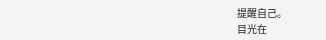提醒自己。
目光在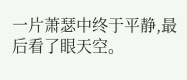一片萧瑟中终于平静,最后看了眼天空。